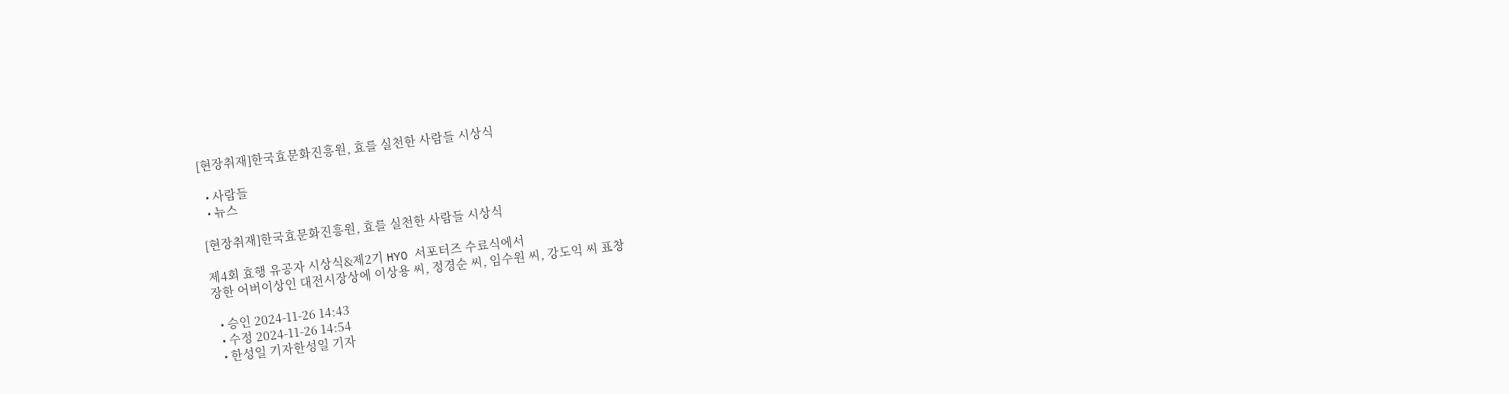[현장취재]한국효문화진흥원, 효를 실천한 사람들 시상식

  • 사람들
  • 뉴스

[현장취재]한국효문화진흥원, 효를 실천한 사람들 시상식

제4회 효행 유공자 시상식&제2기 HYO 서포터즈 수료식에서
장한 어버이상인 대전시장상에 이상용 씨, 정경순 씨, 임수원 씨, 강도익 씨 표창

  • 승인 2024-11-26 14:43
  • 수정 2024-11-26 14:54
  • 한성일 기자한성일 기자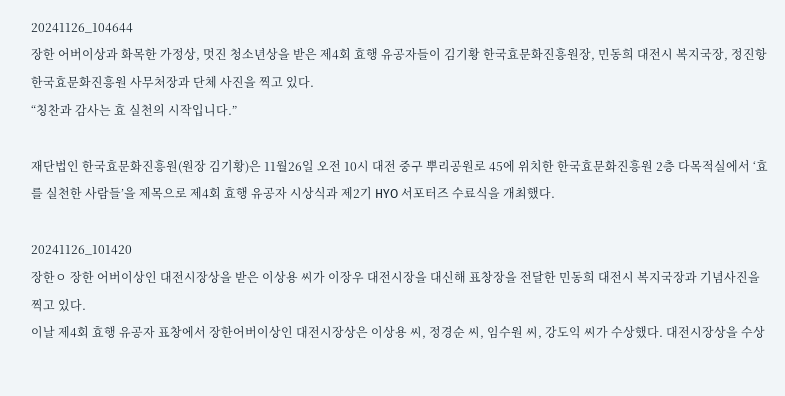20241126_104644
장한 어버이상과 화목한 가정상, 멋진 청소년상을 받은 제4회 효행 유공자들이 김기황 한국효문화진흥원장, 민동희 대전시 복지국장, 정진항 한국효문화진흥원 사무처장과 단체 사진을 찍고 있다.
“칭찬과 감사는 효 실천의 시작입니다.”

재단법인 한국효문화진흥원(원장 김기황)은 11월26일 오전 10시 대전 중구 뿌리공원로 45에 위치한 한국효문화진흥원 2층 다목적실에서 ‘효를 실천한 사람들’을 제목으로 제4회 효행 유공자 시상식과 제2기 HYO 서포터즈 수료식을 개최했다.

20241126_101420
장한ㅇ 장한 어버이상인 대전시장상을 받은 이상용 씨가 이장우 대전시장을 대신해 표창장을 전달한 민동희 대전시 복지국장과 기념사진을 찍고 있다.
이날 제4회 효행 유공자 표창에서 장한어버이상인 대전시장상은 이상용 씨, 정경순 씨, 임수원 씨, 강도익 씨가 수상했다. 대전시장상을 수상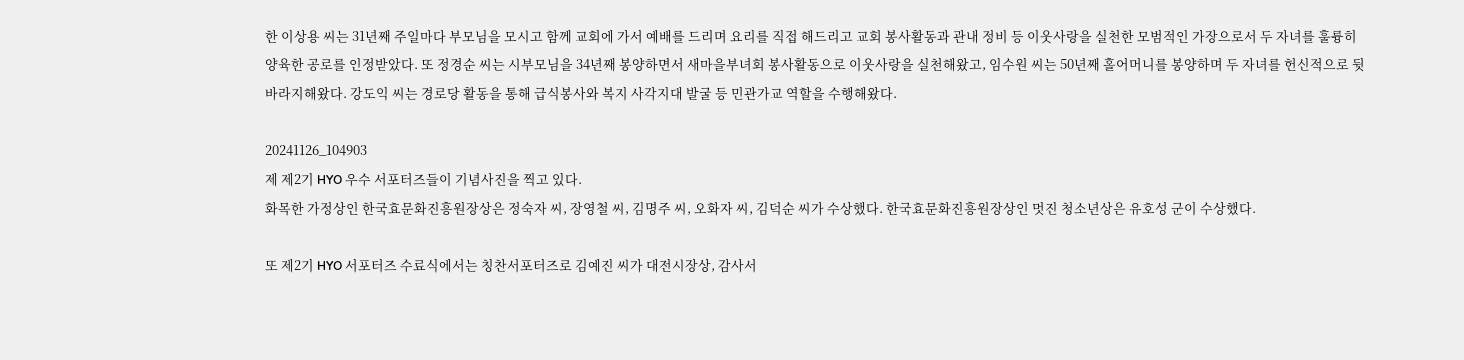한 이상용 씨는 31년째 주일마다 부모님을 모시고 함께 교회에 가서 예배를 드리며 요리를 직접 해드리고 교회 봉사활동과 관내 정비 등 이웃사랑을 실천한 모범적인 가장으로서 두 자녀를 훌륭히 양육한 공로를 인정받았다. 또 정경순 씨는 시부모님을 34년째 봉양하면서 새마을부녀회 봉사활동으로 이웃사랑을 실천해왔고, 임수원 씨는 50년째 홀어머니를 봉양하며 두 자녀를 헌신적으로 뒷바라지해왔다. 강도익 씨는 경로당 활동을 통해 급식봉사와 복지 사각지대 발굴 등 민관가교 역할을 수행해왔다.

20241126_104903
제 제2기 HYO 우수 서포터즈들이 기념사진을 찍고 있다.
화목한 가정상인 한국효문화진흥원장상은 정숙자 씨, 장영철 씨, 김명주 씨, 오화자 씨, 김덕순 씨가 수상했다. 한국효문화진흥원장상인 멋진 청소년상은 유호성 군이 수상했다.

또 제2기 HYO 서포터즈 수료식에서는 칭찬서포터즈로 김예진 씨가 대전시장상, 감사서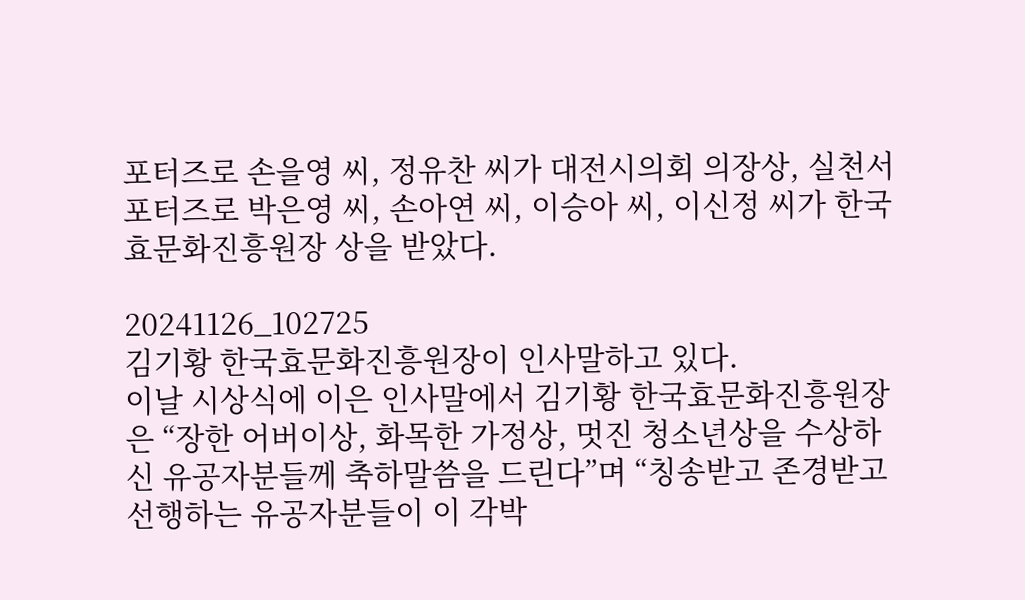포터즈로 손을영 씨, 정유찬 씨가 대전시의회 의장상, 실천서포터즈로 박은영 씨, 손아연 씨, 이승아 씨, 이신정 씨가 한국효문화진흥원장 상을 받았다.

20241126_102725
김기황 한국효문화진흥원장이 인사말하고 있다.
이날 시상식에 이은 인사말에서 김기황 한국효문화진흥원장은 “장한 어버이상, 화목한 가정상, 멋진 청소년상을 수상하신 유공자분들께 축하말씀을 드린다”며 “칭송받고 존경받고 선행하는 유공자분들이 이 각박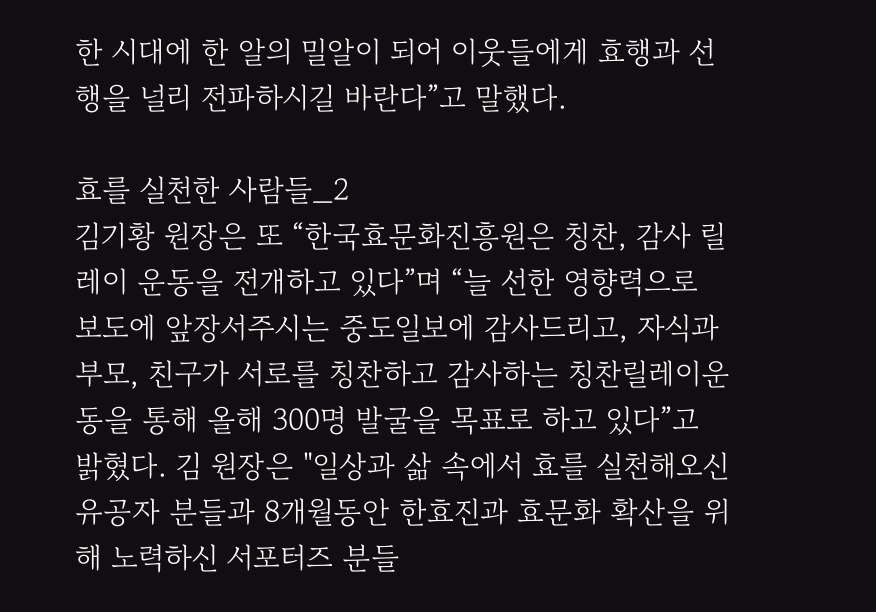한 시대에 한 알의 밀알이 되어 이웃들에게 효행과 선행을 널리 전파하시길 바란다”고 말했다.

효를 실천한 사람들_2
김기황 원장은 또 “한국효문화진흥원은 칭찬, 감사 릴레이 운동을 전개하고 있다”며 “늘 선한 영향력으로 보도에 앞장서주시는 중도일보에 감사드리고, 자식과 부모, 친구가 서로를 칭찬하고 감사하는 칭찬릴레이운동을 통해 올해 300명 발굴을 목표로 하고 있다”고 밝혔다. 김 원장은 "일상과 삶 속에서 효를 실천해오신 유공자 분들과 8개월동안 한효진과 효문화 확산을 위해 노력하신 서포터즈 분들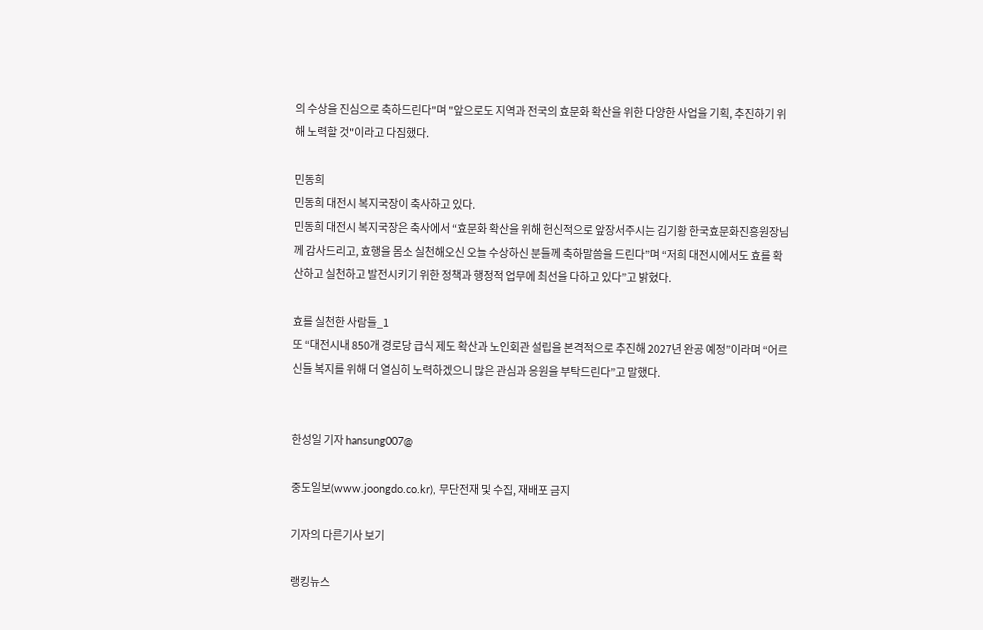의 수상을 진심으로 축하드린다"며 "앞으로도 지역과 전국의 효문화 확산을 위한 다양한 사업을 기획, 추진하기 위해 노력할 것"이라고 다짐했다.

민동희
민동희 대전시 복지국장이 축사하고 있다.
민동희 대전시 복지국장은 축사에서 “효문화 확산을 위해 헌신적으로 앞장서주시는 김기황 한국효문화진흥원장님께 감사드리고, 효행을 몸소 실천해오신 오늘 수상하신 분들께 축하말씀을 드린다”며 “저희 대전시에서도 효를 확산하고 실천하고 발전시키기 위한 정책과 행정적 업무에 최선을 다하고 있다”고 밝혔다.

효를 실천한 사람들_1
또 “대전시내 850개 경로당 급식 제도 확산과 노인회관 설립을 본격적으로 추진해 2027년 완공 예정”이라며 “어르신들 복지를 위해 더 열심히 노력하겠으니 많은 관심과 응원을 부탁드린다”고 말했다.


한성일 기자 hansung007@

중도일보(www.joongdo.co.kr), 무단전재 및 수집, 재배포 금지

기자의 다른기사 보기

랭킹뉴스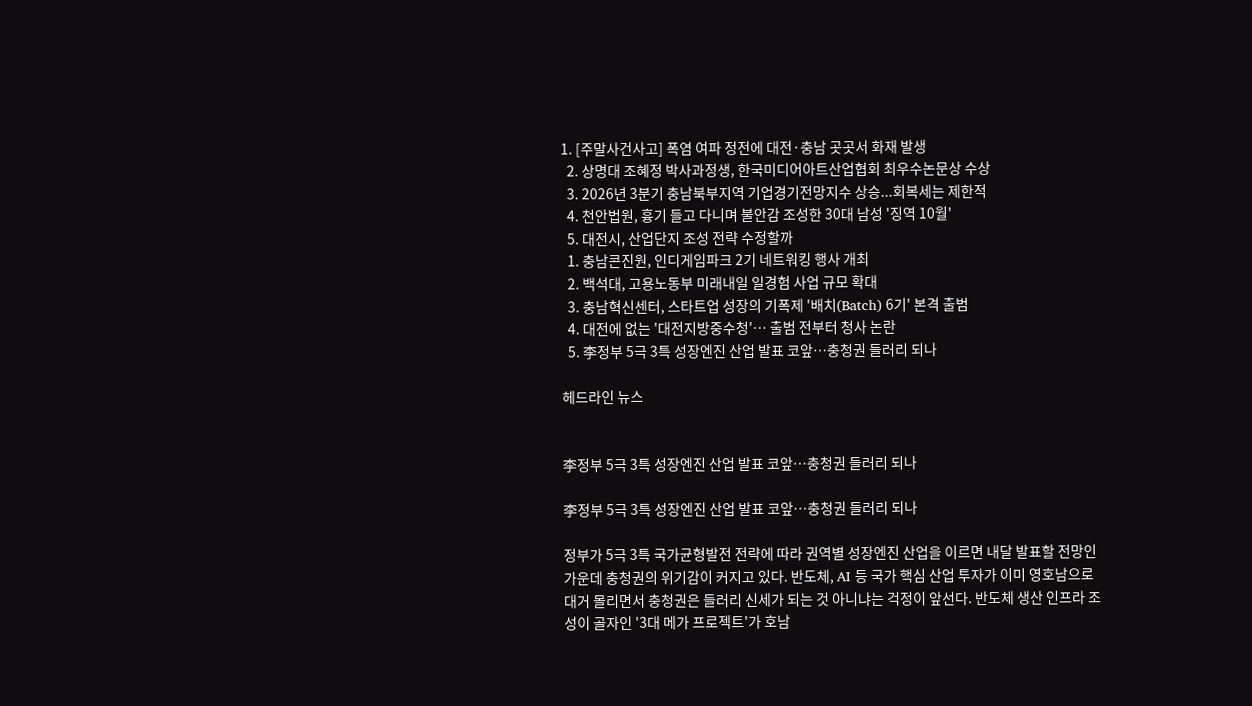1. [주말사건사고] 폭염 여파 정전에 대전·충남 곳곳서 화재 발생
  2. 상명대 조혜정 박사과정생, 한국미디어아트산업협회 최우수논문상 수상
  3. 2026년 3분기 충남북부지역 기업경기전망지수 상승...회복세는 제한적
  4. 천안법원, 흉기 들고 다니며 불안감 조성한 30대 남성 '징역 10월'
  5. 대전시, 산업단지 조성 전략 수정할까
  1. 충남콘진원, 인디게임파크 2기 네트워킹 행사 개최
  2. 백석대, 고용노동부 미래내일 일경험 사업 규모 확대
  3. 충남혁신센터, 스타트업 성장의 기폭제 '배치(Batch) 6기' 본격 출범
  4. 대전에 없는 '대전지방중수청'… 출범 전부터 청사 논란
  5. 李정부 5극 3특 성장엔진 산업 발표 코앞…충청권 들러리 되나

헤드라인 뉴스


李정부 5극 3특 성장엔진 산업 발표 코앞…충청권 들러리 되나

李정부 5극 3특 성장엔진 산업 발표 코앞…충청권 들러리 되나

정부가 5극 3특 국가균형발전 전략에 따라 권역별 성장엔진 산업을 이르면 내달 발표할 전망인 가운데 충청권의 위기감이 커지고 있다. 반도체, AI 등 국가 핵심 산업 투자가 이미 영호남으로 대거 몰리면서 충청권은 들러리 신세가 되는 것 아니냐는 걱정이 앞선다. 반도체 생산 인프라 조성이 골자인 '3대 메가 프로젝트'가 호남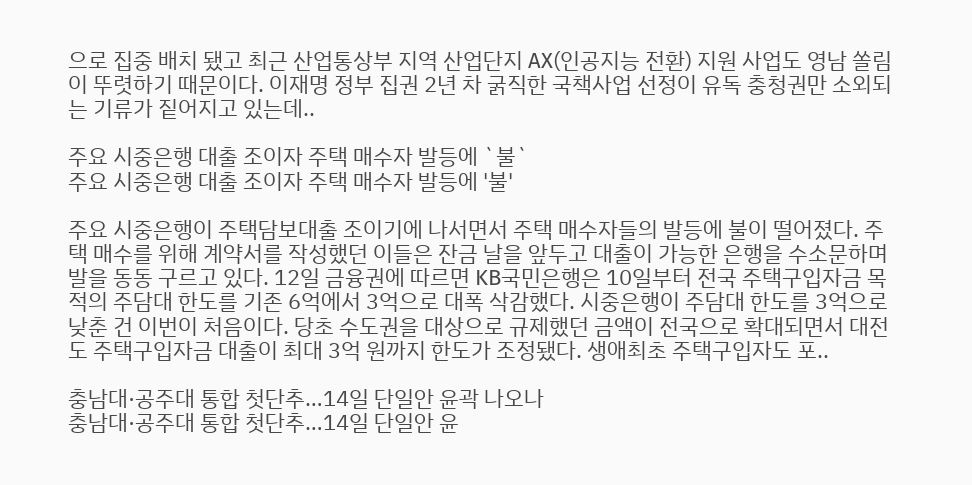으로 집중 배치 됐고 최근 산업통상부 지역 산업단지 AX(인공지능 전환) 지원 사업도 영남 쏠림이 뚜렷하기 때문이다. 이재명 정부 집권 2년 차 굵직한 국책사업 선정이 유독 충청권만 소외되는 기류가 짙어지고 있는데..

주요 시중은행 대출 조이자 주택 매수자 발등에 `불`
주요 시중은행 대출 조이자 주택 매수자 발등에 '불'

주요 시중은행이 주택담보대출 조이기에 나서면서 주택 매수자들의 발등에 불이 떨어졌다. 주택 매수를 위해 계약서를 작성했던 이들은 잔금 날을 앞두고 대출이 가능한 은행을 수소문하며 발을 동동 구르고 있다. 12일 금융권에 따르면 KB국민은행은 10일부터 전국 주택구입자금 목적의 주담대 한도를 기존 6억에서 3억으로 대폭 삭감했다. 시중은행이 주담대 한도를 3억으로 낮춘 건 이번이 처음이다. 당초 수도권을 대상으로 규제했던 금액이 전국으로 확대되면서 대전도 주택구입자금 대출이 최대 3억 원까지 한도가 조정됐다. 생애최초 주택구입자도 포..

충남대·공주대 통합 첫단추…14일 단일안 윤곽 나오나
충남대·공주대 통합 첫단추…14일 단일안 윤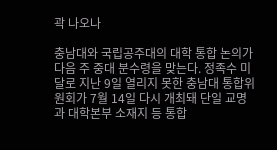곽 나오나

충남대와 국립공주대의 대학 통합 논의가 다음 주 중대 분수령을 맞는다. 정족수 미달로 지난 9일 열리지 못한 충남대 통합위원회가 7월 14일 다시 개최돼 단일 교명과 대학본부 소재지 등 통합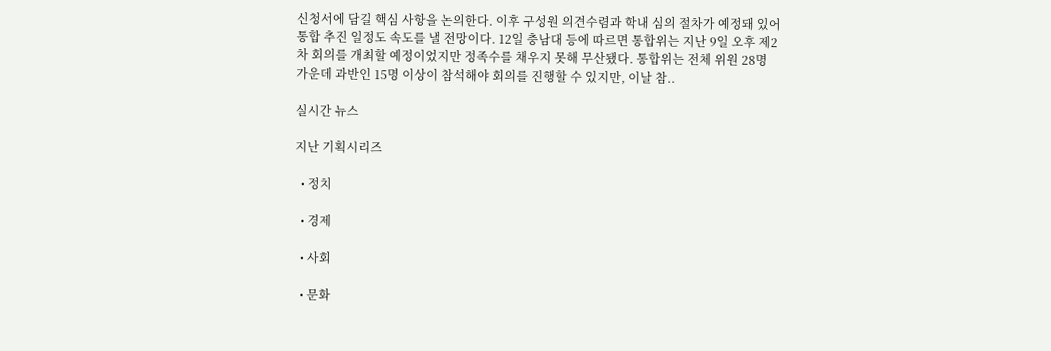신청서에 담길 핵심 사항을 논의한다. 이후 구성원 의견수렴과 학내 심의 절차가 예정돼 있어 통합 추진 일정도 속도를 낼 전망이다. 12일 충남대 등에 따르면 통합위는 지난 9일 오후 제2차 회의를 개최할 예정이었지만 정족수를 채우지 못해 무산됐다. 통합위는 전체 위원 28명 가운데 과반인 15명 이상이 참석해야 회의를 진행할 수 있지만, 이날 참..

실시간 뉴스

지난 기획시리즈

  • 정치

  • 경제

  • 사회

  • 문화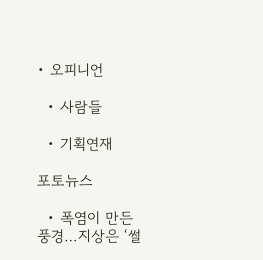• 오피니언

  • 사람들

  • 기획연재

포토뉴스

  • 폭염이 만든 풍경…지상은 ‘썰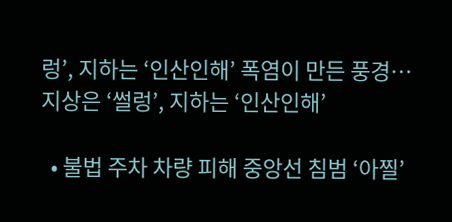렁’, 지하는 ‘인산인해’ 폭염이 만든 풍경…지상은 ‘썰렁’, 지하는 ‘인산인해’

  • 불법 주차 차량 피해 중앙선 침범 ‘아찔’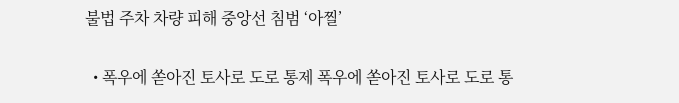불법 주차 차량 피해 중앙선 침범 ‘아찔’

  • 폭우에 쏟아진 토사로 도로 통제 폭우에 쏟아진 토사로 도로 통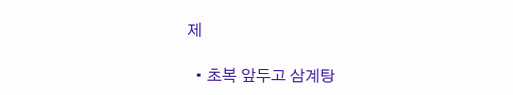제

  • 초복 앞두고 삼계탕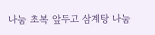나눔 초복 앞두고 삼계탕 나눔